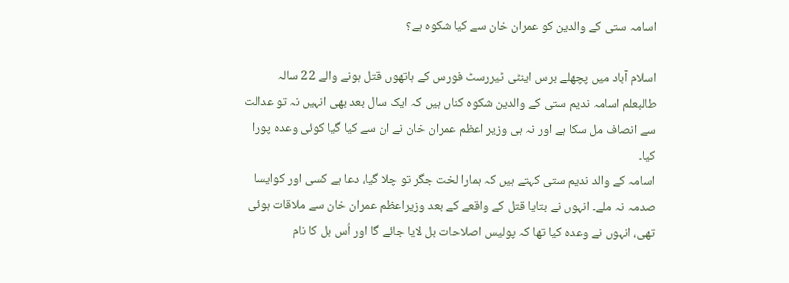اسامہ ستی کے والدین کو عمران خان سے کیا شکوہ ہے؟

اسلام آباد میں پچھلے برس اینٹی ٹیررسٹ فورس کے ہاتھوں قتل ہونے والے 22 سالہ طالبعلم اسامہ ندیم ستی کے والدین شکوہ کناں ہیں کہ ایک سال بعد بھی انہیں نہ تو عدالت سے انصاف مل سکا ہے اور نہ ہی وزیر اعظم عمران خان نے ان سے کیا گیا کوئی وعدہ پورا کیا۔
اسامہ کے والد ندیم ستی کہتے ہیں کہ ہمارا لخت جگر تو چلا گیا، دعا ہے کسی اور کوایسا صدمہ نہ ملے۔ انہوں نے بتایا قتل کے واقعے کے بعد وزیراعظم عمران خان سے ملاقات ہوئی تھی، انہوں نے وعدہ کیا تھا کہ پولیس اصلاحات بل لایا جائے گا اور اُس بل کا نام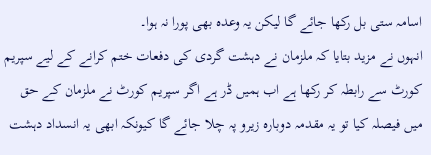اسامہ ستی بل رکھا جائے گا لیکن یہ وعدہ بھی پورا نہ ہوا۔
انہوں نے مزید بتایا کہ ملزمان نے دہشت گردی کی دفعات ختم کرانے کے لیے سپریم کورٹ سے رابطہ کر رکھا ہے اب ہمیں ڈر ہے اگر سپریم کورٹ نے ملزمان کے حق میں فیصلہ کیا تو یہ مقدمہ دوبارہ زیرو پہ چلا جائے گا کیونکہ ابھی یہ انسداد دہشت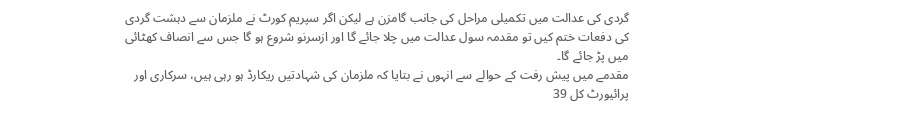گردی کی عدالت میں تکمیلی مراحل کی جانب گامزن ہے لیکن اگر سپریم کورٹ نے ملزمان سے دہشت گردی کی دفعات ختم کیں تو مقدمہ سول عدالت میں چلا جائے گا اور ازسرنو شروع ہو گا جس سے انصاف کھٹائی میں پڑ جائے گا۔
مقدمے میں پیش رفت کے حوالے سے انہوں نے بتایا کہ ملزمان کی شہادتیں ریکارڈ ہو رہی ہیں، سرکاری اور پرائیورٹ کل 39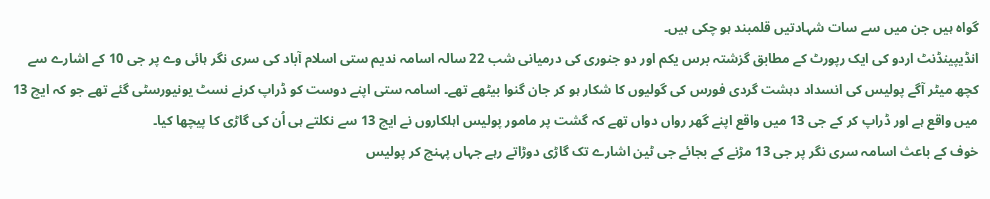گواہ ہیں جن میں سے سات شہادتیں قلمبند ہو چکی ہیں۔
انڈیپینڈنٹ اردو کی ایک رپورٹ کے مطابق گزشتہ برس یکم اور دو جنوری کی درمیانی شب 22 سالہ اسامہ ندیم ستی اسلام آباد کی سری نگر ہائی وے پر جی 10 کے اشارے سے کچھ میٹر آگے پولیس کی انسداد دہشت گردی فورس کی گولیوں کا شکار ہو کر جان گنوا بیٹھے تھے۔ اسامہ ستی اپنے دوست کو ڈراپ کرنے نسٹ یونیورسٹی گئے تھے جو کہ ایچ 13 میں واقع ہے اور ڈراپ کر کے جی 13 میں واقع اپنے گھر رواں دواں تھے کہ گشت پر مامور پولیس اہلکاروں نے ایچ 13 سے نکلتے ہی اُن کی گاڑی کا پیچھا کیا۔
خوف کے باعث اسامہ سری نگر پر جی 13 مڑنے کے بجائے جی ٹین اشارے تک گاڑی دوڑاتے رہے جہاں پہنچ کر پولیس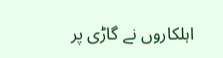اہلکاروں نے گاڑی پر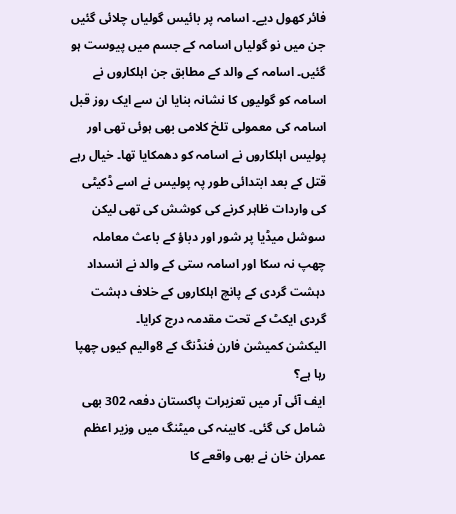فائر کھول دیے۔ اسامہ پر بائیس گولیاں چلائی گئیں جن میں نو گولیاں اسامہ کے جسم میں پیوست ہو گئیں۔ اسامہ کے والد کے مطابق جن اہلکاروں نے اسامہ کو گولیوں کا نشانہ بنایا ان سے ایک روز قبل اسامہ کی معمولی تلخ کلامی بھی ہوئی تھی اور پولیس اہلکاروں نے اسامہ کو دھمکایا تھا۔ خیال رہے قتل کے بعد ابتدائی طور پہ پولیس نے اسے ڈکیٹی کی واردات ظاہر کرنے کی کوشش کی تھی لیکن سوشل میڈیا پر شور اور دباؤ کے باعث معاملہ چھپ نہ سکا اور اسامہ ستی کے والد نے انسداد دہشت گردی کے پانچ اہلکاروں کے خلاف دہشت گردی ایکٹ کے تحت مقدمہ درج کرایا۔
الیکشن کمیشن فارن فنڈنگ کے 8والیم کیوں چھپا رہا ہے؟
ایف آئی آر میں تعزیرات پاکستان دفعہ 302 بھی شامل کی گئی۔ کابینہ کی میٹنگ میں وزیر اعظم عمران خان نے بھی واقعے کا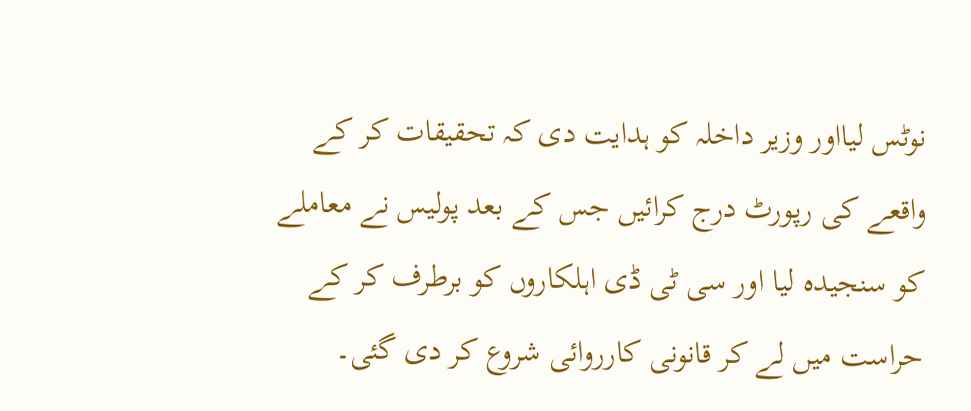نوٹس لیااور وزیر داخلہ کو ہدایت دی کہ تحقیقات کر کے واقعے کی رپورٹ درج کرائیں جس کے بعد پولیس نے معاملے کو سنجیدہ لیا اور سی ٹی ڈی اہلکاروں کو برطرف کر کے حراست میں لے کر قانونی کارروائی شروع کر دی گئی۔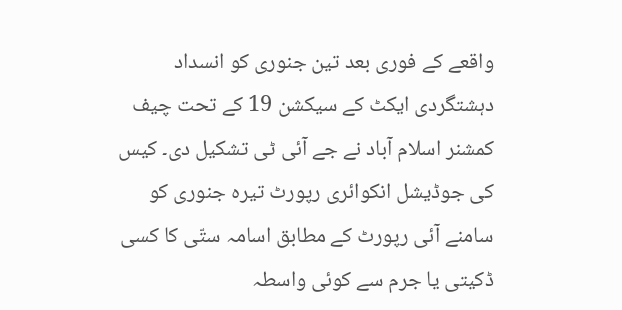واقعے کے فوری بعد تین جنوری کو انسداد دہشتگردی ایکٹ کے سیکشن 19 کے تحت چیف کمشنر اسلام آباد نے جے آئی ٹی تشکیل دی۔ کیس کی جوڈیشل انکوائری رپورٹ تیرہ جنوری کو سامنے آئی رپورٹ کے مطابق اسامہ ستّی کا کسی ڈکیتی یا جرم سے کوئی واسطہ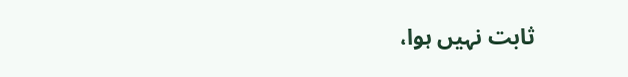ثابت نہیں ہوا،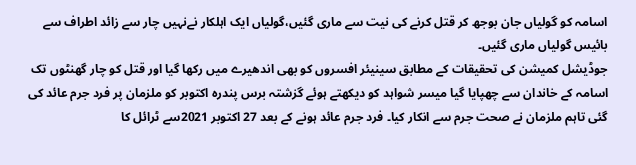اسامہ کو گولیاں جان بوجھ کر قتل کرنے کی نیت سے ماری گئیں،گولیاں ایک اہلکار نےنہیں چار سے زائد اطراف سے بائیس گولیاں ماری گئیں۔
جوڈیشل کمیشن کی تحقیقات کے مطابق سینیئر افسروں کو بھی اندھیرے میں رکھا گیا اور قتل کو چار گھنٹوں تک اسامہ کے خاندان سے چھپایا گیا میسر شواہد کو دیکھتے ہوئے گزشتہ برس پندرہ اکتوبر کو ملزمان پر فرد جرم عائد کی گئی تاہم ملزمان نے صحت جرم سے انکار کیا۔ فرد جرم عائد ہونے کے بعد 27 اکتوبر 2021سے ٹرائل کا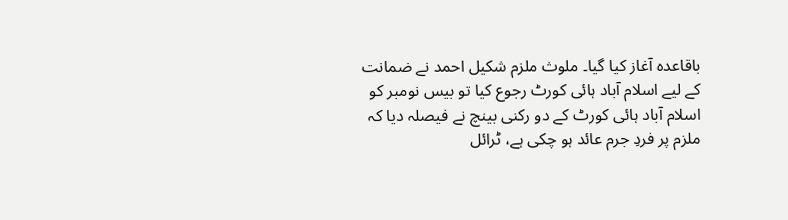باقاعدہ آغاز کیا گیا۔ ملوث ملزم شکیل احمد نے ضمانت کے لیے اسلام آباد ہائی کورٹ رجوع کیا تو بیس نومبر کو اسلام آباد ہائی کورٹ کے دو رکنی بینچ نے فیصلہ دیا کہ ملزم پر فردِ جرم عائد ہو چکی ہے، ٹرائل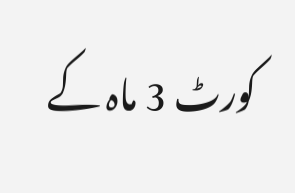کورٹ 3 ماہ کے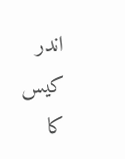اندر کیس کا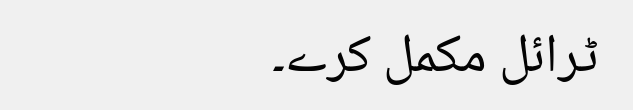ٹرائل مکمل کرے۔